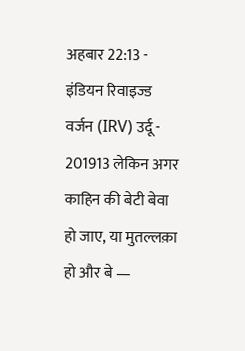अहबार 22:13 - इंडियन रिवाइज्ड वर्जन (IRV) उर्दू - 201913 लेकिन अगर काहिन की बेटी बेवा हो जाए, या मुतल्लक़ा हो और बे —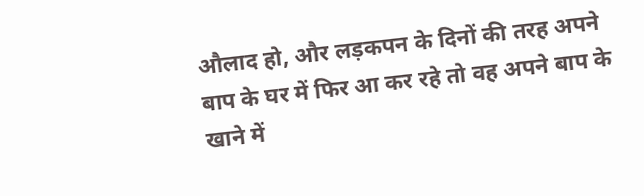औलाद हो, और लड़कपन के दिनों की तरह अपने बाप के घर में फिर आ कर रहे तो वह अपने बाप के खाने में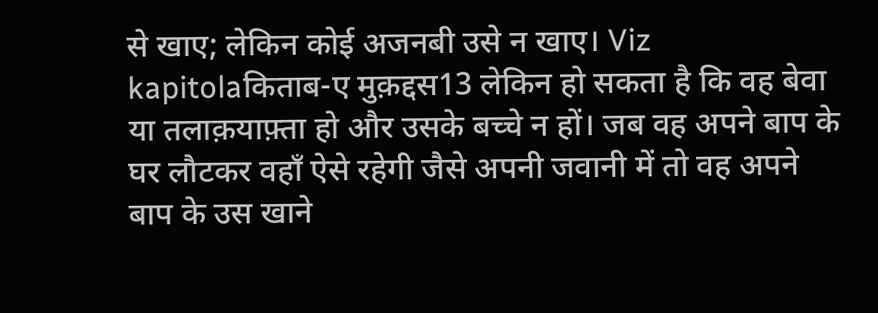से खाए; लेकिन कोई अजनबी उसे न खाए। Viz kapitolaकिताब-ए मुक़द्दस13 लेकिन हो सकता है कि वह बेवा या तलाक़याफ़्ता हो और उसके बच्चे न हों। जब वह अपने बाप के घर लौटकर वहाँ ऐसे रहेगी जैसे अपनी जवानी में तो वह अपने बाप के उस खाने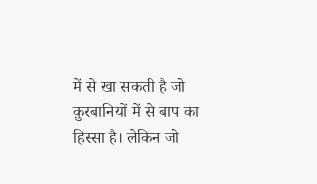में से खा सकती है जो क़ुरबानियों में से बाप का हिस्सा है। लेकिन जो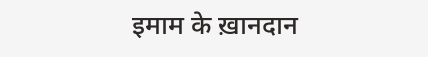इमाम के ख़ानदान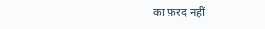का फ़रद नहीं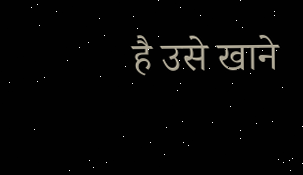है उसे खाने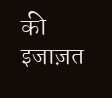की इजाज़त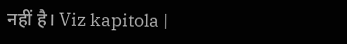नहीं है। Viz kapitola |